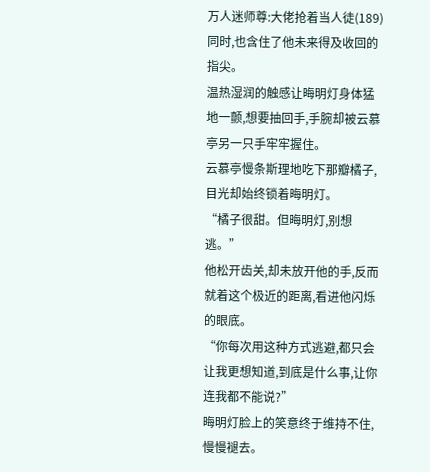万人迷师尊:大佬抢着当人徒(189)
同时,也含住了他未来得及收回的指尖。
温热湿润的触感让晦明灯身体猛地一颤,想要抽回手,手腕却被云慕亭另一只手牢牢握住。
云慕亭慢条斯理地吃下那瓣橘子,目光却始终锁着晦明灯。
“橘子很甜。但晦明灯,别想逃。”
他松开齿关,却未放开他的手,反而就着这个极近的距离,看进他闪烁的眼底。
“你每次用这种方式逃避,都只会让我更想知道,到底是什么事,让你连我都不能说?”
晦明灯脸上的笑意终于维持不住,慢慢褪去。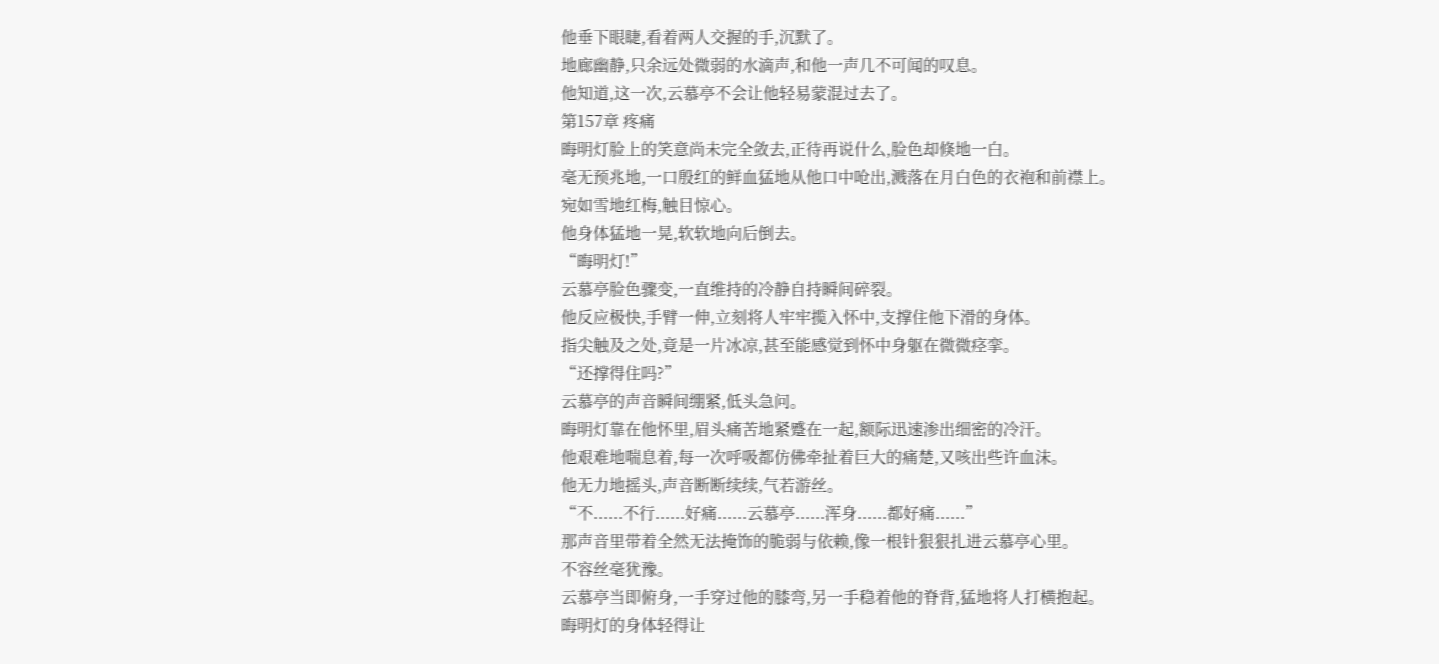他垂下眼睫,看着两人交握的手,沉默了。
地廊幽静,只余远处微弱的水滴声,和他一声几不可闻的叹息。
他知道,这一次,云慕亭不会让他轻易蒙混过去了。
第157章 疼痛
晦明灯脸上的笑意尚未完全敛去,正待再说什么,脸色却倏地一白。
毫无预兆地,一口殷红的鲜血猛地从他口中呛出,溅落在月白色的衣袍和前襟上。
宛如雪地红梅,触目惊心。
他身体猛地一晃,软软地向后倒去。
“晦明灯!”
云慕亭脸色骤变,一直维持的冷静自持瞬间碎裂。
他反应极快,手臂一伸,立刻将人牢牢揽入怀中,支撑住他下滑的身体。
指尖触及之处,竟是一片冰凉,甚至能感觉到怀中身躯在微微痉挛。
“还撑得住吗?”
云慕亭的声音瞬间绷紧,低头急问。
晦明灯靠在他怀里,眉头痛苦地紧蹙在一起,额际迅速渗出细密的冷汗。
他艰难地喘息着,每一次呼吸都仿佛牵扯着巨大的痛楚,又咳出些许血沫。
他无力地摇头,声音断断续续,气若游丝。
“不......不行......好痛......云慕亭......浑身......都好痛......”
那声音里带着全然无法掩饰的脆弱与依赖,像一根针狠狠扎进云慕亭心里。
不容丝毫犹豫。
云慕亭当即俯身,一手穿过他的膝弯,另一手稳着他的脊背,猛地将人打横抱起。
晦明灯的身体轻得让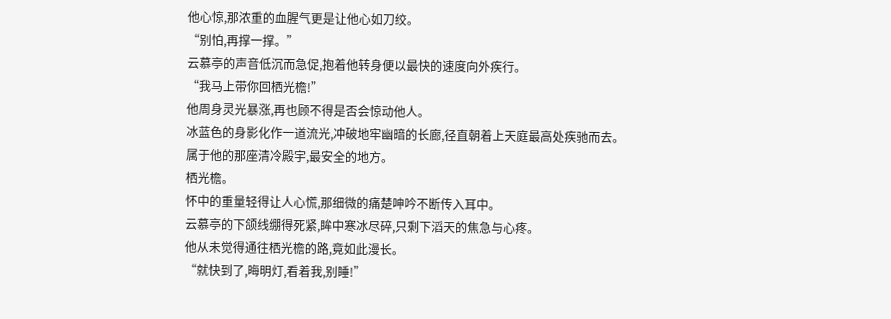他心惊,那浓重的血腥气更是让他心如刀绞。
“别怕,再撑一撑。”
云慕亭的声音低沉而急促,抱着他转身便以最快的速度向外疾行。
“我马上带你回栖光檐!”
他周身灵光暴涨,再也顾不得是否会惊动他人。
冰蓝色的身影化作一道流光,冲破地牢幽暗的长廊,径直朝着上天庭最高处疾驰而去。
属于他的那座清冷殿宇,最安全的地方。
栖光檐。
怀中的重量轻得让人心慌,那细微的痛楚呻吟不断传入耳中。
云慕亭的下颌线绷得死紧,眸中寒冰尽碎,只剩下滔天的焦急与心疼。
他从未觉得通往栖光檐的路,竟如此漫长。
“就快到了,晦明灯,看着我,别睡!”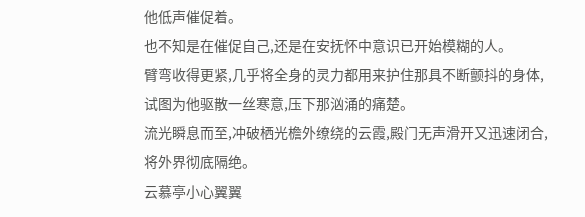他低声催促着。
也不知是在催促自己,还是在安抚怀中意识已开始模糊的人。
臂弯收得更紧,几乎将全身的灵力都用来护住那具不断颤抖的身体,试图为他驱散一丝寒意,压下那汹涌的痛楚。
流光瞬息而至,冲破栖光檐外缭绕的云霞,殿门无声滑开又迅速闭合,将外界彻底隔绝。
云慕亭小心翼翼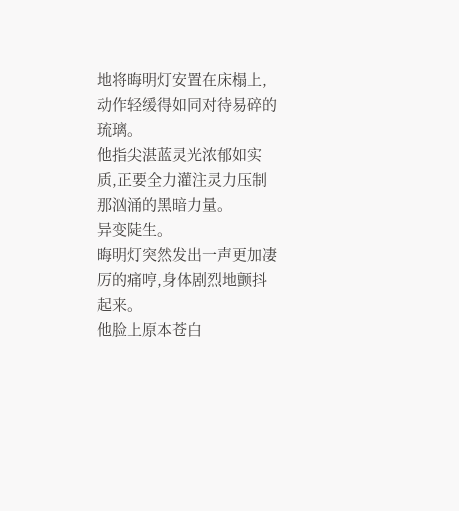地将晦明灯安置在床榻上,动作轻缓得如同对待易碎的琉璃。
他指尖湛蓝灵光浓郁如实质,正要全力灌注灵力压制那汹涌的黑暗力量。
异变陡生。
晦明灯突然发出一声更加凄厉的痛哼,身体剧烈地颤抖起来。
他脸上原本苍白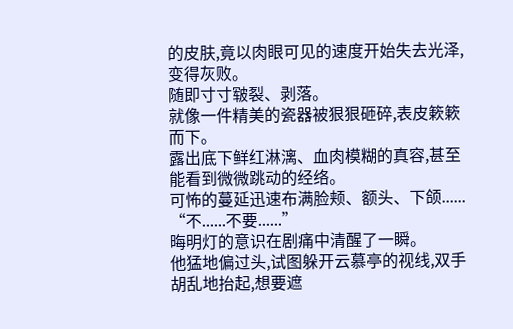的皮肤,竟以肉眼可见的速度开始失去光泽,变得灰败。
随即寸寸皲裂、剥落。
就像一件精美的瓷器被狠狠砸碎,表皮簌簌而下。
露出底下鲜红淋漓、血肉模糊的真容,甚至能看到微微跳动的经络。
可怖的蔓延迅速布满脸颊、额头、下颌......
“不......不要......”
晦明灯的意识在剧痛中清醒了一瞬。
他猛地偏过头,试图躲开云慕亭的视线,双手胡乱地抬起,想要遮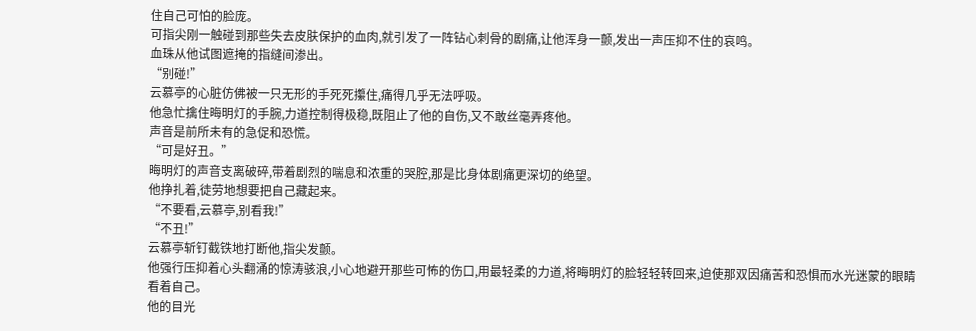住自己可怕的脸庞。
可指尖刚一触碰到那些失去皮肤保护的血肉,就引发了一阵钻心刺骨的剧痛,让他浑身一颤,发出一声压抑不住的哀鸣。
血珠从他试图遮掩的指缝间渗出。
“别碰!”
云慕亭的心脏仿佛被一只无形的手死死攥住,痛得几乎无法呼吸。
他急忙擒住晦明灯的手腕,力道控制得极稳,既阻止了他的自伤,又不敢丝毫弄疼他。
声音是前所未有的急促和恐慌。
“可是好丑。”
晦明灯的声音支离破碎,带着剧烈的喘息和浓重的哭腔,那是比身体剧痛更深切的绝望。
他挣扎着,徒劳地想要把自己藏起来。
“不要看,云慕亭,别看我!”
“不丑!”
云慕亭斩钉截铁地打断他,指尖发颤。
他强行压抑着心头翻涌的惊涛骇浪,小心地避开那些可怖的伤口,用最轻柔的力道,将晦明灯的脸轻轻转回来,迫使那双因痛苦和恐惧而水光迷蒙的眼睛看着自己。
他的目光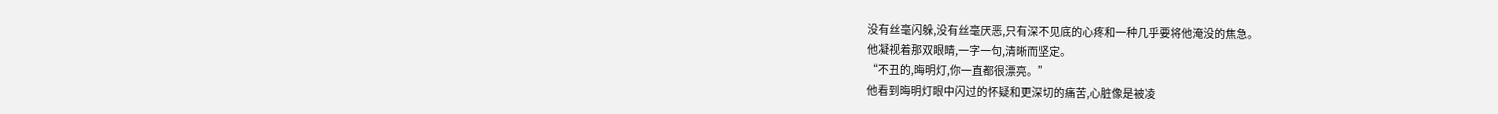没有丝毫闪躲,没有丝毫厌恶,只有深不见底的心疼和一种几乎要将他淹没的焦急。
他凝视着那双眼睛,一字一句,清晰而坚定。
“不丑的,晦明灯,你一直都很漂亮。”
他看到晦明灯眼中闪过的怀疑和更深切的痛苦,心脏像是被凌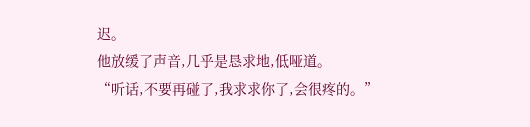迟。
他放缓了声音,几乎是恳求地,低哑道。
“听话,不要再碰了,我求求你了,会很疼的。”